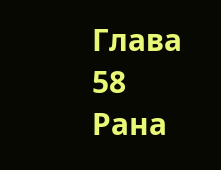Глава 58 Рана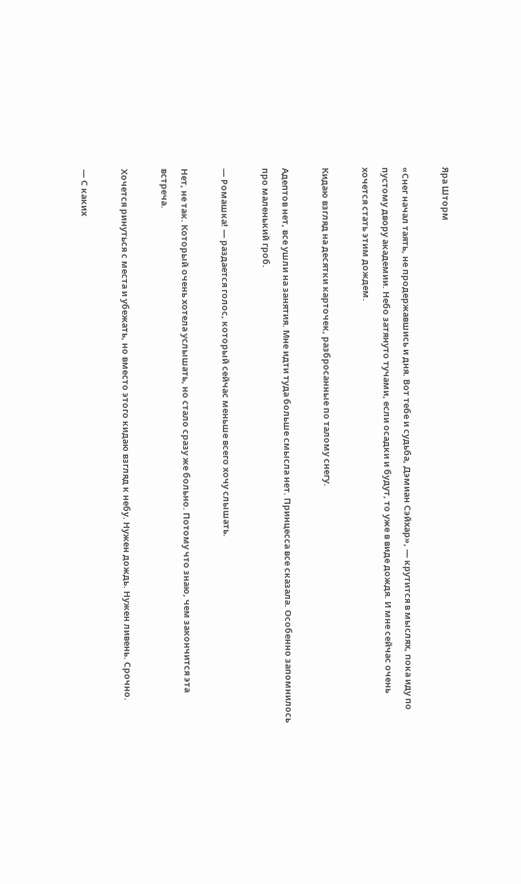Яра Шторм

«Снег начал таять, не продержавшись и дня. Вот тебе и судьба, Дэмиан Сэйхар», — крутится в мыслях, пока иду по пустому двору академии. Небо затянуто тучами, если осадки и будут, то уже в виде дождя. И мне сейчас очень хочется стать этим дождем.

Кидаю взгляд на десятки карточек, разбросанные по талому снегу.

Адептов нет, все ушли на занятия. Мне идти туда больше смысла нет. Принцесса все сказала. Особенно запомнилось про маленький гроб.

— Ромашка! — раздается голос, который сейчас меньше всего хочу слышать.

Нет, не так. Который очень хотела услышать, но стало сразу же больно. Потому что знаю, чем закончится эта встреча.

Хочется ринуться с места и убежать, но вместо этого кидаю взгляд к небу. Нужен дождь. Нужен ливень. Срочно.

— С каких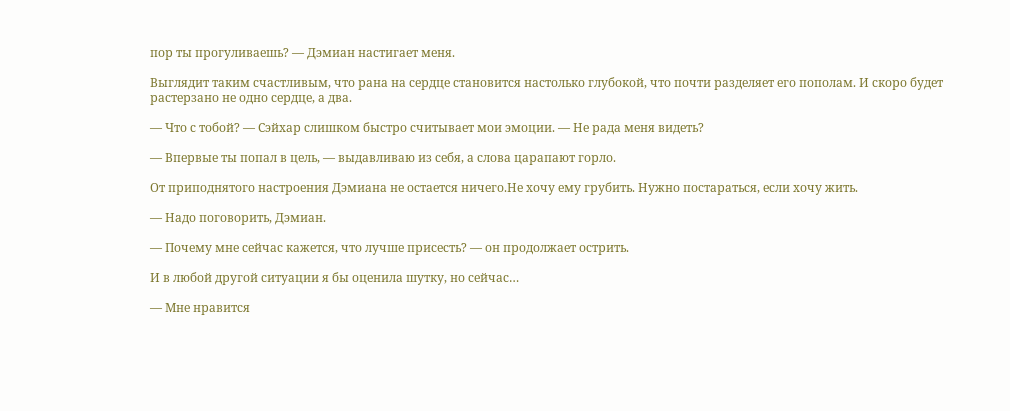пор ты прогуливаешь? — Дэмиан настигает меня.

Выглядит таким счастливым, что рана на сердце становится настолько глубокой, что почти разделяет его пополам. И скоро будет растерзано не одно сердце, а два.

— Что с тобой? — Сэйхар слишком быстро считывает мои эмоции. — Не рада меня видеть?

— Впервые ты попал в цель, — выдавливаю из себя, а слова царапают горло.

От приподнятого настроения Дэмиана не остается ничего.Не хочу ему грубить. Нужно постараться, если хочу жить.

— Надо поговорить, Дэмиан.

— Почему мне сейчас кажется, что лучше присесть? — он продолжает острить.

И в любой другой ситуации я бы оценила шутку, но сейчас…

— Мне нравится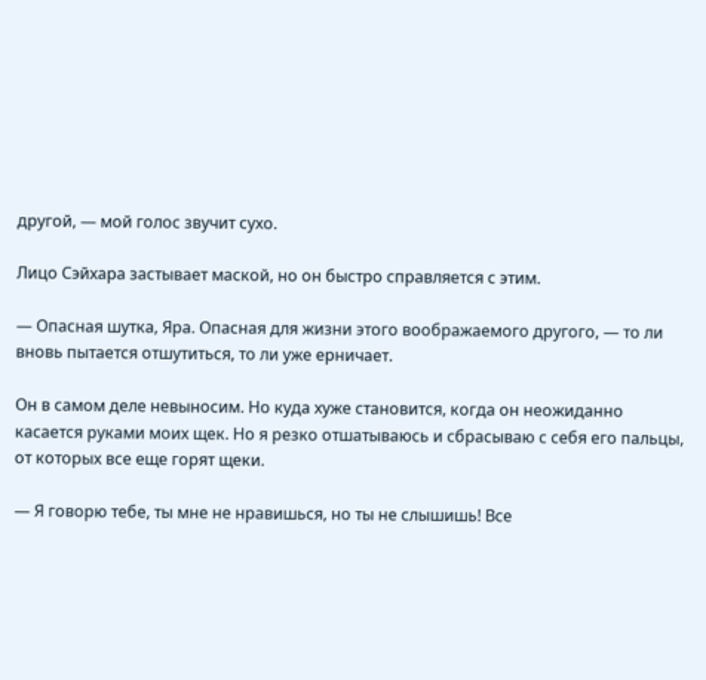другой, — мой голос звучит сухо.

Лицо Сэйхара застывает маской, но он быстро справляется с этим.

— Опасная шутка, Яра. Опасная для жизни этого воображаемого другого, — то ли вновь пытается отшутиться, то ли уже ерничает.

Он в самом деле невыносим. Но куда хуже становится, когда он неожиданно касается руками моих щек. Но я резко отшатываюсь и сбрасываю с себя его пальцы, от которых все еще горят щеки.

— Я говорю тебе, ты мне не нравишься, но ты не слышишь! Все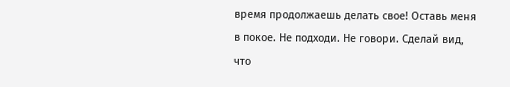время продолжаешь делать свое! Оставь меня в покое. Не подходи. Не говори. Сделай вид, что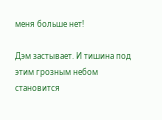меня больше нет!

Дэм застывает. И тишина под этим грозным небом становится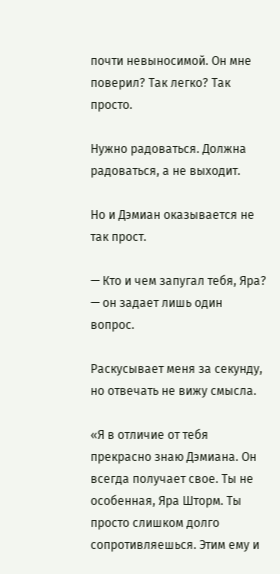почти невыносимой. Он мне поверил? Так легко? Так просто.

Нужно радоваться. Должна радоваться, а не выходит.

Но и Дэмиан оказывается не так прост.

— Кто и чем запугал тебя, Яра? — он задает лишь один вопрос.

Раскусывает меня за секунду, но отвечать не вижу смысла.

«Я в отличие от тебя прекрасно знаю Дэмиана. Он всегда получает свое. Ты не особенная, Яра Шторм. Ты просто слишком долго сопротивляешься. Этим ему и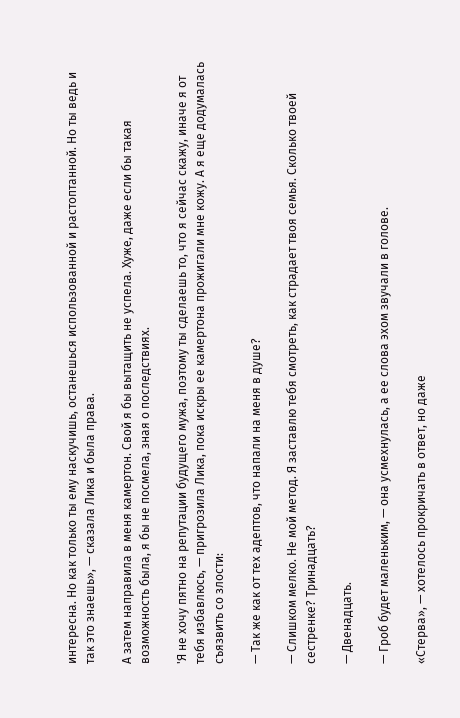интересна. Но как только ты ему наскучишь, останешься использованной и растоптанной. Но ты ведь и так это знаешь», — сказала Лика и была права.

А затем направила в меня камертон. Свой я бы вытащить не успела. Хуже, даже если бы такая возможность была, я бы не посмела, зная о последствиях.

'Я не хочу пятно на репутации будущего мужа, поэтому ты сделаешь то, что я сейчас скажу, иначе я от тебя избавлюсь, — пригрозила Лика, пока искры ее камертона прожигали мне кожу. А я еще додумалась съязвить со злости:

— Так же как от тех адептов, что напали на меня в душе?

— Слишком мелко. Не мой метод. Я заставлю тебя смотреть, как страдает твоя семья. Сколько твоей сестренке? Тринадцать?

— Двенадцать.

— Гроб будет маленьким, — она усмехнулась, а ее слова эхом звучали в голове.

«Стерва», — хотелось прокричать в ответ, но даже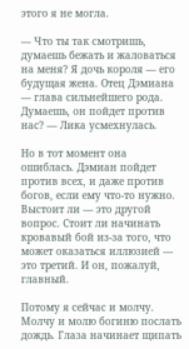этого я не могла.

— Что ты так смотришь, думаешь бежать и жаловаться на меня? Я дочь короля — его будущая жена. Отец Дэмиана — глава сильнейшего рода. Думаешь, он пойдет против нас? — Лика усмехнулась.

Но в тот момент она ошиблась. Дэмиан пойдет против всех, и даже против богов, если ему что-то нужно. Выстоит ли — это другой вопрос. Стоит ли начинать кровавый бой из-за того, что может оказаться иллюзией — это третий. И он, пожалуй, главный.

Потому я сейчас и молчу. Молчу и молю богиню послать дождь. Глаза начинает щипать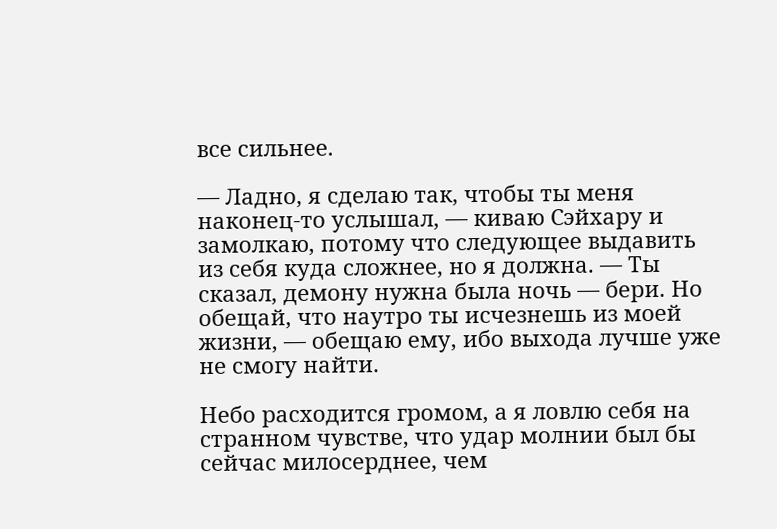все сильнее.

— Ладно, я сделаю так, чтобы ты меня наконец-то услышал, — киваю Сэйхару и замолкаю, потому что следующее выдавить из себя куда сложнее, но я должна. — Ты сказал, демону нужна была ночь — бери. Но обещай, что наутро ты исчезнешь из моей жизни, — обещаю ему, ибо выхода лучше уже не смогу найти.

Небо расходится громом, а я ловлю себя на странном чувстве, что удар молнии был бы сейчас милосерднее, чем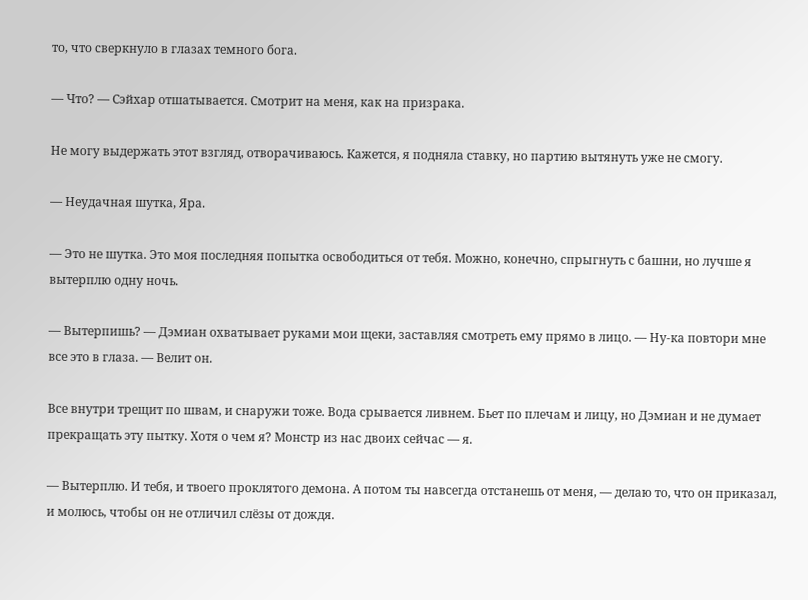то, что сверкнуло в глазах темного бога.

— Что? — Сэйхар отшатывается. Смотрит на меня, как на призрака.

Не могу выдержать этот взгляд, отворачиваюсь. Кажется, я подняла ставку, но партию вытянуть уже не смогу.

— Неудачная шутка, Яра.

— Это не шутка. Это моя последняя попытка освободиться от тебя. Можно, конечно, спрыгнуть с башни, но лучше я вытерплю одну ночь.

— Вытерпишь? — Дэмиан охватывает руками мои щеки, заставляя смотреть ему прямо в лицо. — Ну-ка повтори мне все это в глаза. — Велит он.

Все внутри трещит по швам, и снаружи тоже. Вода срывается ливнем. Бьет по плечам и лицу, но Дэмиан и не думает прекращать эту пытку. Хотя о чем я? Монстр из нас двоих сейчас — я.

— Вытерплю. И тебя, и твоего проклятого демона. А потом ты навсегда отстанешь от меня, — делаю то, что он приказал, и молюсь, чтобы он не отличил слёзы от дождя.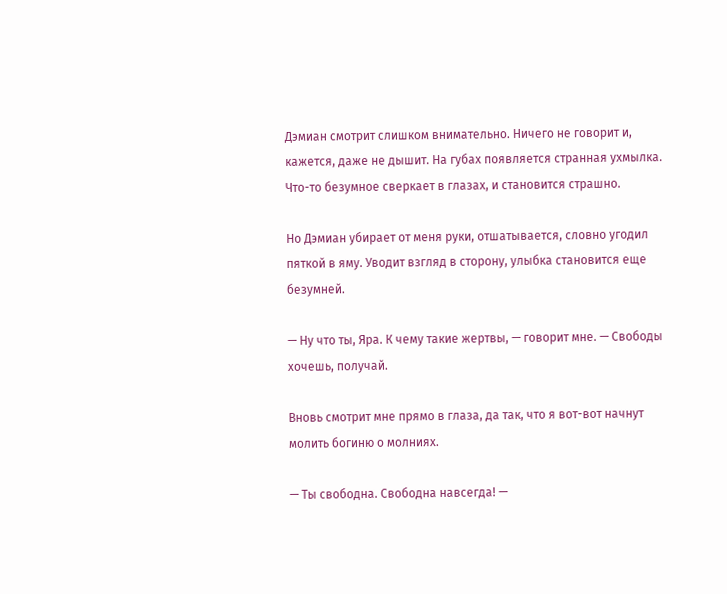Дэмиан смотрит слишком внимательно. Ничего не говорит и, кажется, даже не дышит. На губах появляется странная ухмылка. Что-то безумное сверкает в глазах, и становится страшно.

Но Дэмиан убирает от меня руки, отшатывается, словно угодил пяткой в яму. Уводит взгляд в сторону, улыбка становится еще безумней.

— Ну что ты, Яра. К чему такие жертвы, — говорит мне. — Свободы хочешь, получай.

Вновь смотрит мне прямо в глаза, да так, что я вот-вот начнут молить богиню о молниях.

— Ты свободна. Свободна навсегда! —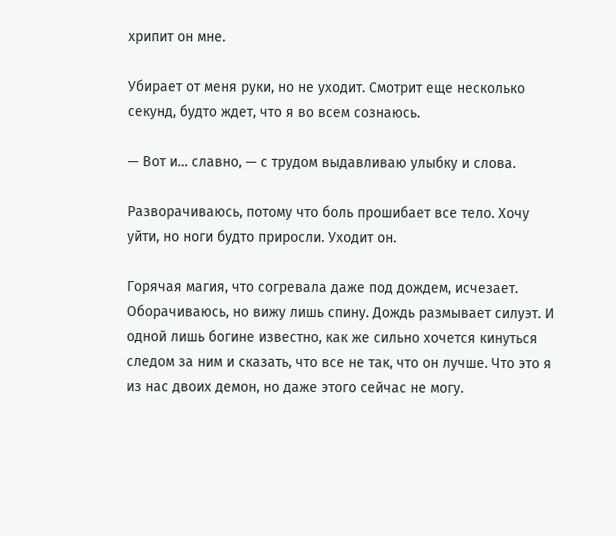хрипит он мне.

Убирает от меня руки, но не уходит. Смотрит еще несколько секунд, будто ждет, что я во всем сознаюсь.

— Вот и… славно, — с трудом выдавливаю улыбку и слова.

Разворачиваюсь, потому что боль прошибает все тело. Хочу уйти, но ноги будто приросли. Уходит он.

Горячая магия, что согревала даже под дождем, исчезает. Оборачиваюсь, но вижу лишь спину. Дождь размывает силуэт. И одной лишь богине известно, как же сильно хочется кинуться следом за ним и сказать, что все не так, что он лучше. Что это я из нас двоих демон, но даже этого сейчас не могу.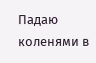Падаю коленями в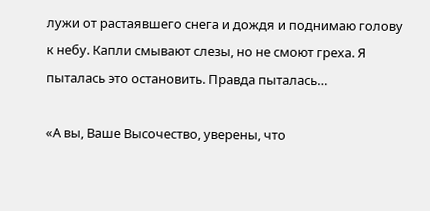лужи от растаявшего снега и дождя и поднимаю голову к небу. Капли смывают слезы, но не смоют греха. Я пыталась это остановить. Правда пыталась…

«А вы, Ваше Высочество, уверены, что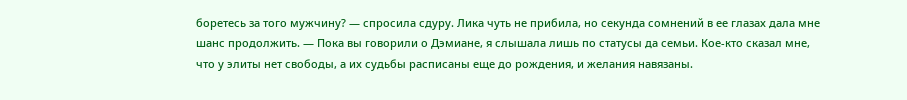боретесь за того мужчину? — спросила сдуру. Лика чуть не прибила, но секунда сомнений в ее глазах дала мне шанс продолжить. — Пока вы говорили о Дэмиане, я слышала лишь по статусы да семьи. Кое-кто сказал мне, что у элиты нет свободы, а их судьбы расписаны еще до рождения, и желания навязаны.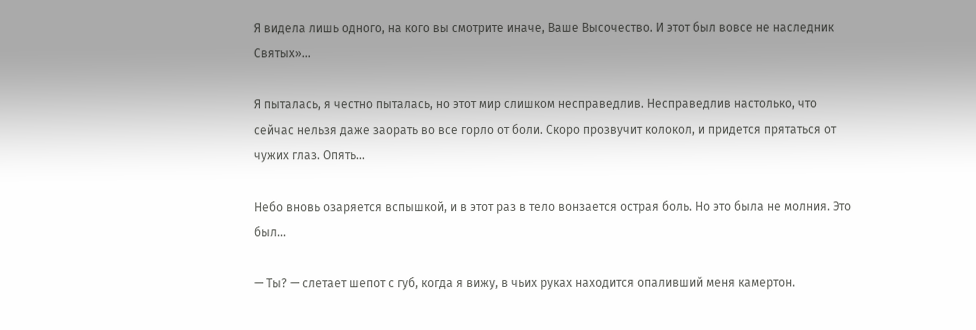Я видела лишь одного, на кого вы смотрите иначе, Ваше Высочество. И этот был вовсе не наследник Святых»…

Я пыталась, я честно пыталась, но этот мир слишком несправедлив. Несправедлив настолько, что сейчас нельзя даже заорать во все горло от боли. Скоро прозвучит колокол, и придется прятаться от чужих глаз. Опять…

Небо вновь озаряется вспышкой, и в этот раз в тело вонзается острая боль. Но это была не молния. Это был…

— Ты? — слетает шепот с губ, когда я вижу, в чьих руках находится опаливший меня камертон.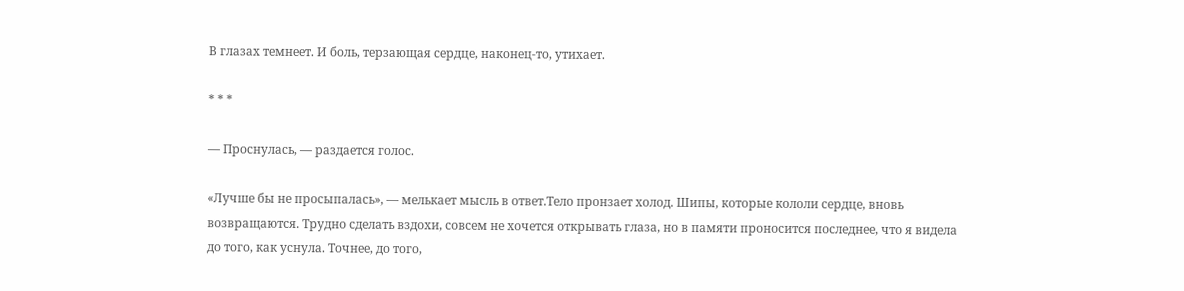В глазах темнеет. И боль, терзающая сердце, наконец-то, утихает.

* * *

— Проснулась, — раздается голос.

«Лучше бы не просыпалась», — мелькает мысль в ответ.Тело пронзает холод. Шипы, которые кололи сердце, вновь возвращаются. Трудно сделать вздохи, совсем не хочется открывать глаза, но в памяти проносится последнее, что я видела до того, как уснула. Точнее, до того,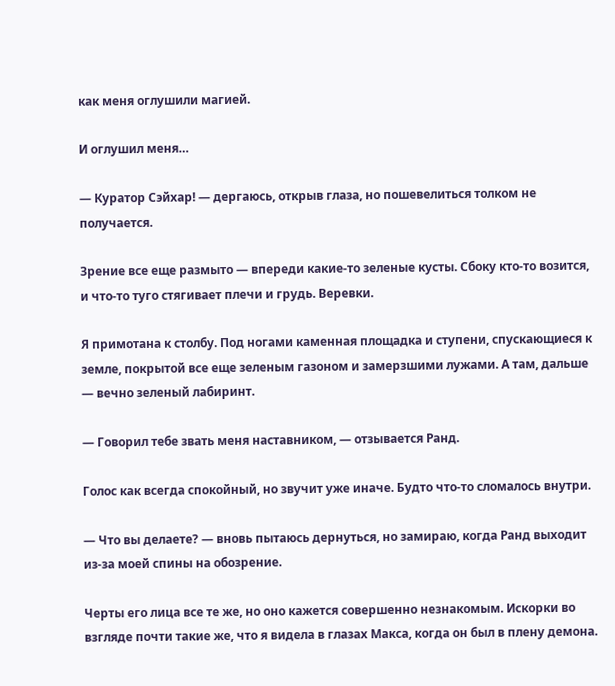как меня оглушили магией.

И оглушил меня…

— Куратор Сэйхар! — дергаюсь, открыв глаза, но пошевелиться толком не получается.

Зрение все еще размыто — впереди какие-то зеленые кусты. Сбоку кто-то возится, и что-то туго стягивает плечи и грудь. Веревки.

Я примотана к столбу. Под ногами каменная площадка и ступени, спускающиеся к земле, покрытой все еще зеленым газоном и замерзшими лужами. А там, дальше — вечно зеленый лабиринт.

— Говорил тебе звать меня наставником, — отзывается Ранд.

Голос как всегда спокойный, но звучит уже иначе. Будто что-то сломалось внутри.

— Что вы делаете? — вновь пытаюсь дернуться, но замираю, когда Ранд выходит из-за моей спины на обозрение.

Черты его лица все те же, но оно кажется совершенно незнакомым. Искорки во взгляде почти такие же, что я видела в глазах Макса, когда он был в плену демона.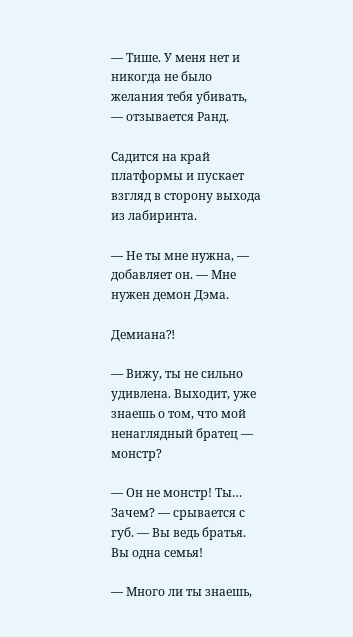— Тише. У меня нет и никогда не было желания тебя убивать, — отзывается Ранд.

Садится на край платформы и пускает взгляд в сторону выхода из лабиринта.

— Не ты мне нужна, — добавляет он. — Мне нужен демон Дэма.

Демиана⁈

— Вижу, ты не сильно удивлена. Выходит, уже знаешь о том, что мой ненаглядный братец — монстр?

— Он не монстр! Ты… Зачем? — срывается с губ. — Вы ведь братья. Вы одна семья!

— Много ли ты знаешь,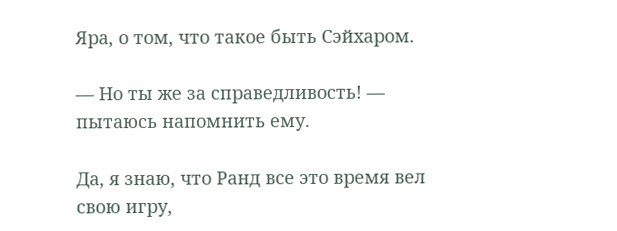Яра, о том, что такое быть Сэйхаром.

— Но ты же за справедливость! — пытаюсь напомнить ему.

Да, я знаю, что Ранд все это время вел свою игру,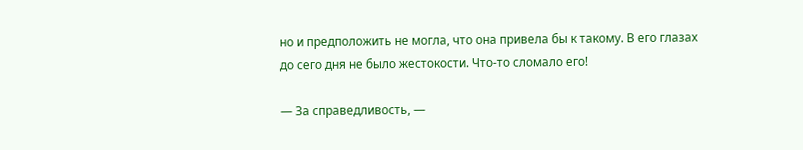но и предположить не могла, что она привела бы к такому. В его глазах до сего дня не было жестокости. Что-то сломало его!

— За справедливость, —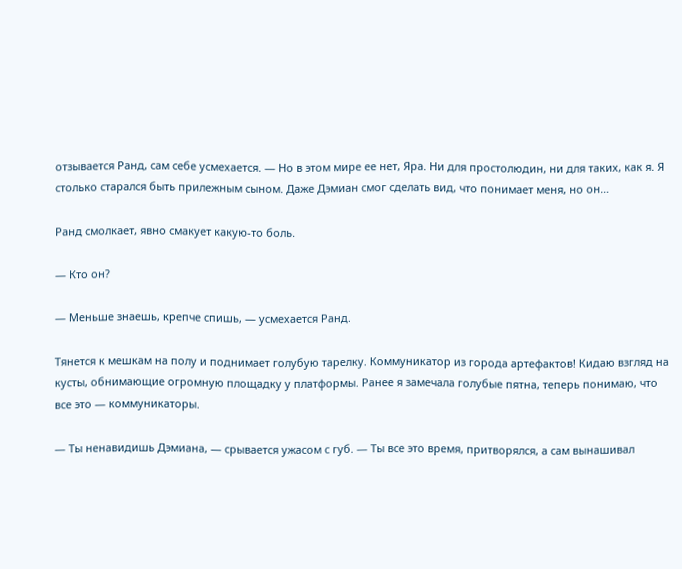отзывается Ранд, сам себе усмехается. — Но в этом мире ее нет, Яра. Ни для простолюдин, ни для таких, как я. Я столько старался быть прилежным сыном. Даже Дэмиан смог сделать вид, что понимает меня, но он…

Ранд смолкает, явно смакует какую-то боль.

— Кто он?

— Меньше знаешь, крепче спишь, — усмехается Ранд.

Тянется к мешкам на полу и поднимает голубую тарелку. Коммуникатор из города артефактов! Кидаю взгляд на кусты, обнимающие огромную площадку у платформы. Ранее я замечала голубые пятна, теперь понимаю, что все это — коммуникаторы.

— Ты ненавидишь Дэмиана, — срывается ужасом с губ. — Ты все это время, притворялся, а сам вынашивал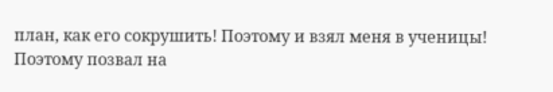план, как его сокрушить! Поэтому и взял меня в ученицы! Поэтому позвал на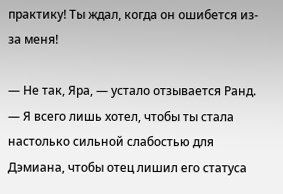практику! Ты ждал, когда он ошибется из-за меня!

— Не так, Яра, — устало отзывается Ранд. — Я всего лишь хотел, чтобы ты стала настолько сильной слабостью для Дэмиана, чтобы отец лишил его статуса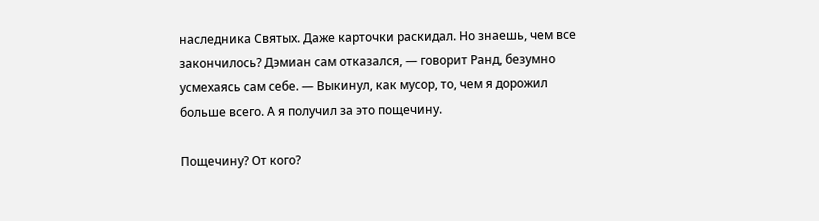наследника Святых. Даже карточки раскидал. Но знаешь, чем все закончилось? Дэмиан сам отказался, — говорит Ранд, безумно усмехаясь сам себе. — Выкинул, как мусор, то, чем я дорожил больше всего. А я получил за это пощечину.

Пощечину? От кого?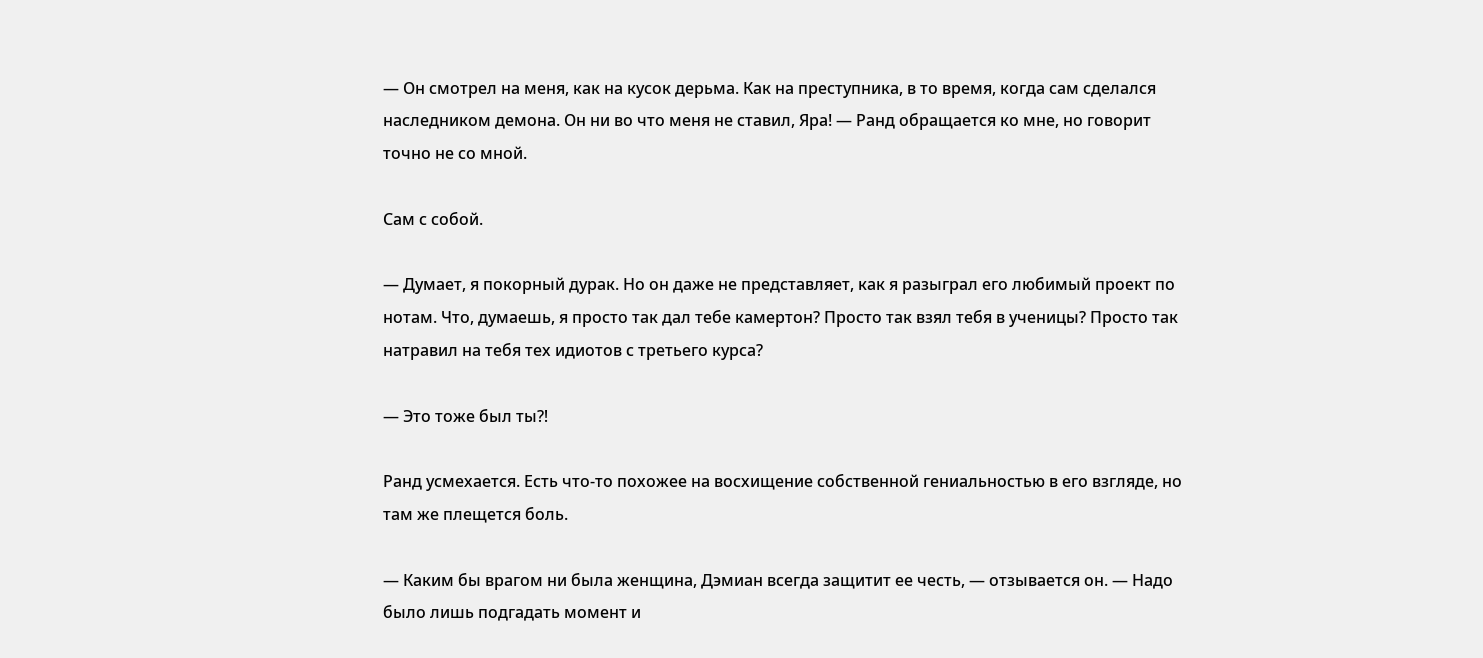— Он смотрел на меня, как на кусок дерьма. Как на преступника, в то время, когда сам сделался наследником демона. Он ни во что меня не ставил, Яра! — Ранд обращается ко мне, но говорит точно не со мной.

Сам с собой.

— Думает, я покорный дурак. Но он даже не представляет, как я разыграл его любимый проект по нотам. Что, думаешь, я просто так дал тебе камертон? Просто так взял тебя в ученицы? Просто так натравил на тебя тех идиотов с третьего курса?

— Это тоже был ты⁈

Ранд усмехается. Есть что-то похожее на восхищение собственной гениальностью в его взгляде, но там же плещется боль.

— Каким бы врагом ни была женщина, Дэмиан всегда защитит ее честь, — отзывается он. — Надо было лишь подгадать момент и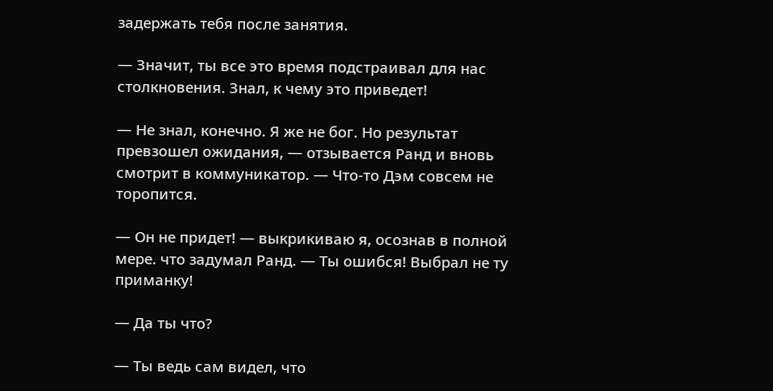задержать тебя после занятия.

— Значит, ты все это время подстраивал для нас столкновения. Знал, к чему это приведет!

— Не знал, конечно. Я же не бог. Но результат превзошел ожидания, — отзывается Ранд и вновь смотрит в коммуникатор. — Что-то Дэм совсем не торопится.

— Он не придет! — выкрикиваю я, осознав в полной мере. что задумал Ранд. — Ты ошибся! Выбрал не ту приманку!

— Да ты что?

— Ты ведь сам видел, что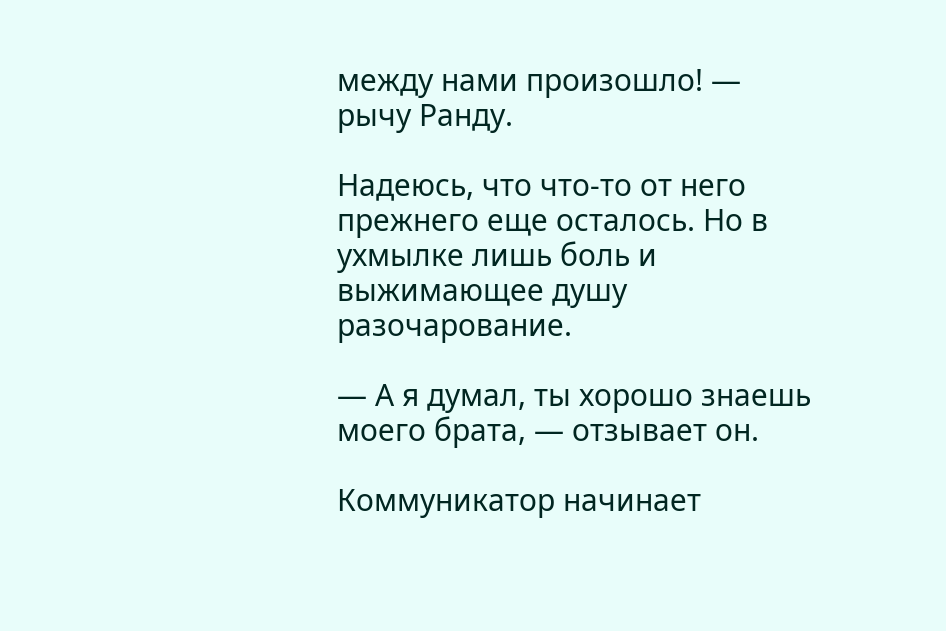между нами произошло! — рычу Ранду.

Надеюсь, что что-то от него прежнего еще осталось. Но в ухмылке лишь боль и выжимающее душу разочарование.

— А я думал, ты хорошо знаешь моего брата, — отзывает он.

Коммуникатор начинает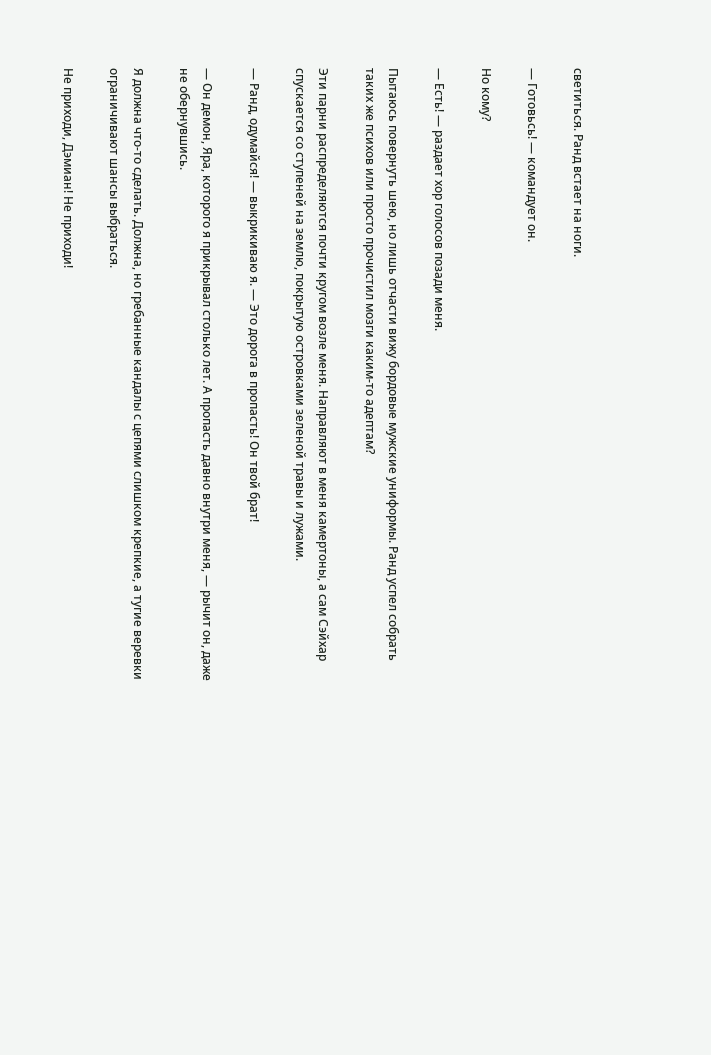светиться. Ранд встает на ноги.

— Готовьсь! — командует он.

Но кому?

— Есть! — раздает хор голосов позади меня.

Пытаюсь повернуть шею, но лишь отчасти вижу бордовые мужские униформы. Ранд успел собрать таких же психов или просто прочистил мозги каким-то адептам?

Эти парни распределяются почти кругом возле меня. Направляют в меня камертоны, а сам Сэйхар спускается со ступеней на землю, покрытую островками зеленой травы и лужами.

— Ранд, одумайся! — выкрикиваю я. — Это дорога в пропасть! Он твой брат!

— Он демон, Яра, которого я прикрывал столько лет. А пропасть давно внутри меня, — рычит он, даже не обернувшись.

Я должна что-то сделать. Должна, но гребанные кандалы с цепями слишком крепкие, а тугие веревки ограничивают шансы выбраться.

Не приходи, Дэмиан! Не приходи!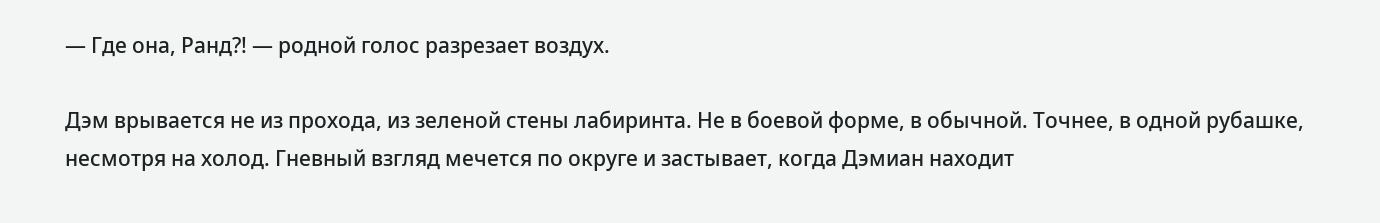— Где она, Ранд⁈ — родной голос разрезает воздух.

Дэм врывается не из прохода, из зеленой стены лабиринта. Не в боевой форме, в обычной. Точнее, в одной рубашке, несмотря на холод. Гневный взгляд мечется по округе и застывает, когда Дэмиан находит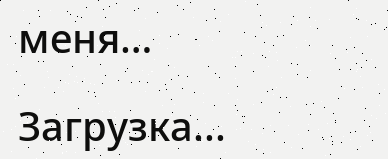меня…

Загрузка...